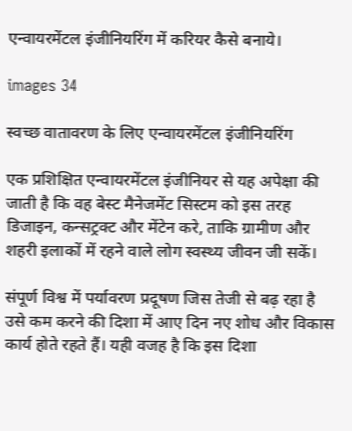एन्वायरमेंटल इंजीनियरिंग में करियर कैसे बनाये।

images 34

स्वच्छ वातावरण के लिए एन्वायरमेंटल इंजीनियरिंग

एक प्रशिक्षित एन्वायरमेंटल इंजीनियर से यह अपेक्षा की जाती है कि वह बेस्ट मैनेजमेंट सिस्टम को इस तरह डिजाइन, कन्सट्रक्ट और मेंटेन करे, ताकि ग्रामीण और शहरी इलाकों में रहने वाले लोग स्वस्थ्य जीवन जी सकें।

संपूर्ण विश्व में पर्यावरण प्रदूषण जिस तेजी से बढ़ रहा है उसे कम करने की दिशा में आए दिन नए शोध और विकास कार्य होते रहते हैं। यही वजह है कि इस दिशा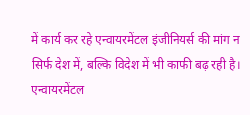में कार्य कर रहे एन्वायरमेंटल इंजीनियर्स की मांग न सिर्फ देश में, बल्कि विदेश में भी काफी बढ़ रही है। एन्वायरमेंटल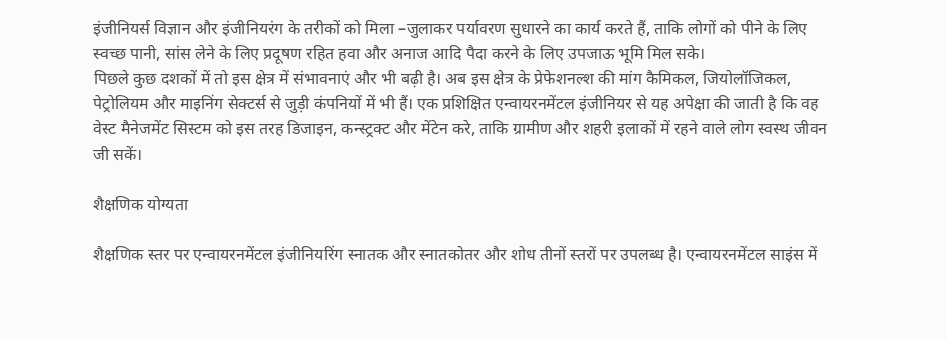इंजीनियर्स विज्ञान और इंजीनियरंग के तरीकों को मिला –जुलाकर पर्यावरण सुधारने का कार्य करते हैं, ताकि लोगों को पीने के लिए स्वच्छ पानी, सांस लेने के लिए प्रदूषण रहित हवा और अनाज आदि पैदा करने के लिए उपजाऊ भूमि मिल सके।
पिछले कुछ दशकों में तो इस क्षेत्र में संभावनाएं और भी बढ़ी है। अब इस क्षेत्र के प्रेफेशनल्श की मांग कैमिकल, जियोलॉजिकल, पेट्रोलियम और माइनिंग सेक्टर्स से जुड़ी कंपनियों में भी हैं। एक प्रशिक्षित एन्वायरनमेंटल इंजीनियर से यह अपेक्षा की जाती है कि वह वेस्ट मैनेजमेंट सिस्टम को इस तरह डिजाइन, कन्स्ट्रक्ट और मेंटेन करे, ताकि ग्रामीण और शहरी इलाकों में रहने वाले लोग स्वस्थ जीवन जी सकें।

शैक्षणिक योग्यता

शैक्षणिक स्तर पर एन्वायरनमेंटल इंजीनियरिंग स्नातक और स्नातकोतर और शोध तीनों स्तरों पर उपलब्ध है। एन्वायरनमेंटल साइंस में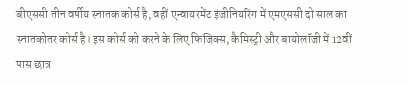बीएससी तीन वर्षीय स्नातक कोर्स है, वहीं एन्वायरमेंट इंजीनियरिंग में एमएससी दो साल का स्नातकोतर कोर्स है। इस कोर्स को करने के लिए फिजिक्स, कैमिस्ट्री और बायोलॉजी में 12वीं पास छात्र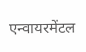एन्वायरमेंटल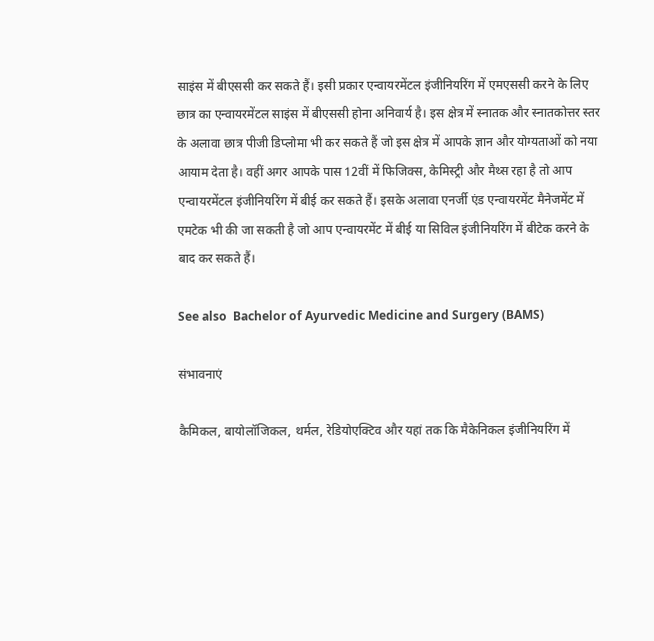साइंस में बीएससी कर सकते हैं। इसी प्रकार एन्वायरमेंटल इंजीनियरिंग में एमएससी करने के लिए छात्र का एन्वायरमेंटल साइंस में बीएससी होना अनिवार्य है। इस क्षेत्र में स्नातक और स्नातकोत्तर स्तर के अलावा छात्र पीजी डिप्लोमा भी कर सकते हैं जो इस क्षेत्र में आपके ज्ञान और योग्यताओं को नया आयाम देता है। वहीं अगर आपके पास 12वीं में फिजिक्स, केमिस्ट्री और मैथ्स रहा है तो आप एन्वायरमेंटल इंजीनियरिंग में बीई कर सकते हैं। इसके अलावा एनर्जी एंड एन्वायरमेंट मैनेजमेंट में एमटेक भी की जा सकती है जो आप एन्वायरमेंट में बीई या सिविल इंजीनियरिंग में बीटेक करने के बाद कर सकते हैं।

See also  Bachelor of Ayurvedic Medicine and Surgery (BAMS)

संभावनाएं

कैमिकल, बायोलॉजिकल, थर्मल, रेडियोएक्टिव और यहां तक कि मैकेनिकल इंजीनियरिंग में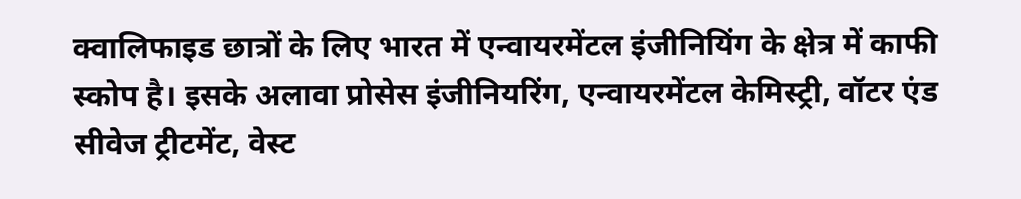क्वालिफाइड छात्रों के लिए भारत में एन्वायरमेंटल इंजीनियिंग के क्षेत्र में काफी स्कोप है। इसके अलावा प्रोसेस इंजीनियरिंग, एन्वायरमेंटल केमिस्ट्री, वॉटर एंड सीवेज ट्रीटमेंट, वेस्ट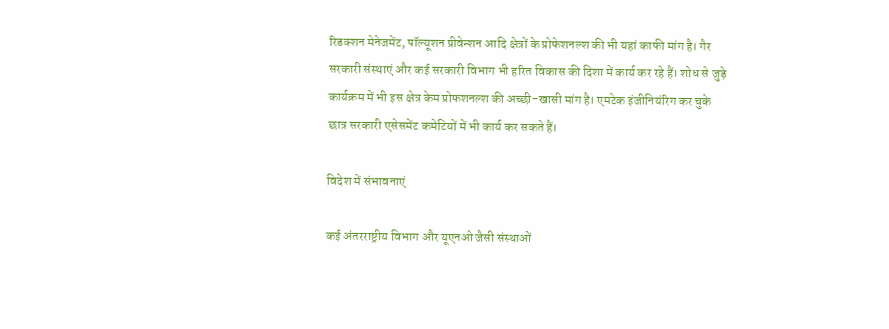रिडक्शन मेनेजमेंट, पॉल्यूशन प्रीवेन्शन आदि क्षेत्रों के प्रोफेशनल्श की भी यहां काफी मांग है। गैर सरकारी संस्थाएं और कई सरकारी विभाग भी हरित विकास की दिशा में कार्य कर रहे हैं। शोध से जुड़े कार्यक्रम में भी इस क्षेत्र केम प्रोफशनल्श की अच्छी-खासी मांग है। एमटेक इंजीनियंरिग कर चुके छात्र सरकारी एसेसमेंट कमेटियों में भी कार्य कर सकते हैं।

विदेश में संभावनाएं

कई अंतरराष्ट्रीय विभाग और यूएनओ जैसी संस्थाओं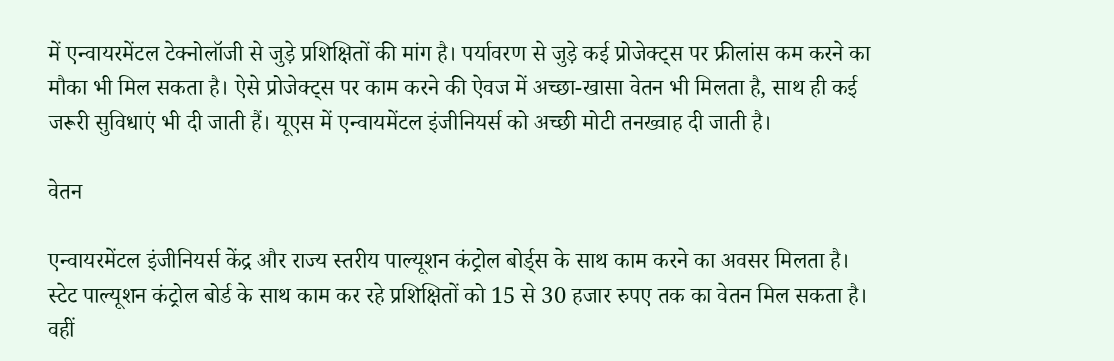में एन्वायरमेंटल टेक्नोलॉजी से जुड़े प्रशिक्षितों की मांग है। पर्यावरण से जुड़े कई प्रोजेक्ट्स पर फ्रीलांस कम करने का मौका भी मिल सकता है। ऐसे प्रोजेक्ट्स पर काम करने की ऐवज में अच्छा-खासा वेतन भी मिलता है, साथ ही कई जरूरी सुविधाएं भी दी जाती हैं। यूएस में एन्वायमेंटल इंजीनियर्स को अच्छी मोटी तनख्वाह दी जाती है।

वेतन

एन्वायरमेंटल इंजीनियर्स केंद्र और राज्य स्तरीय पाल्यूशन कंट्रोल बोर्ड्स के साथ काम करने का अवसर मिलता है। स्टेट पाल्यूशन कंट्रोल बोर्ड के साथ काम कर रहे प्रशिक्षितों को 15 से 30 हजार रुपए तक का वेतन मिल सकता है। वहीं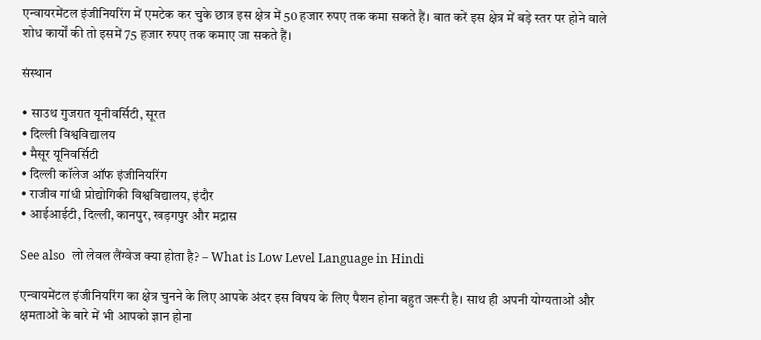एन्वायरमेंटल इंजीनियरिंग में एमटेक कर चुके छात्र इस क्षेत्र में 50 हजार रुपए तक कमा सकते हैं। बात करें इस क्षेत्र में बड़े स्तर पर होने वाले शोध कार्यों की तो इसमें 75 हजार रुपए तक कमाए जा सकते हैं।

संस्थान

• साउथ गुजरात यूनीवर्सिटी, सूरत
• दिल्ली विश्वविद्यालय
• मैसूर यूनिवर्सिटी
• दिल्ली कॉलेज ऑफ इंजीनियरिंग
• राजीव गांधी प्रोद्योगिकी विश्वविद्यालय, इंदौर
• आईआईटी, दिल्ली, कानपुर, खड़गपुर और मद्रास

See also  लो लेवल लैंग्वेज क्या होता है? – What is Low Level Language in Hindi

एन्वायमेंटल इंजीनियरिंग का क्षेत्र चुनने के लिए आपके अंदर इस विषय के लिए पैशन होना बहुत जरूरी है। साथ ही अपनी योग्यताओं और क्षमताओं के बारे में भी आपको ज्ञान होना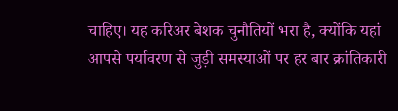चाहिए। यह करिअर बेशक चुनौतियों भरा है, क्योंकि यहां आपसे पर्यावरण से जुड़ी समस्याओं पर हर बार क्रांतिकारी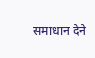समाधान देने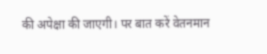की अपेक्षा की जाएगी। पर बात करें वेतनमान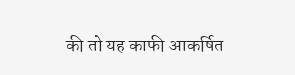की तो यह काफी आकर्षित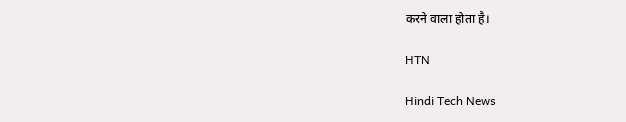करने वाला होता है।

HTN

Hindi Tech News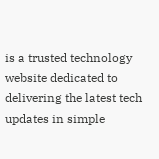is a trusted technology website dedicated to delivering the latest tech updates in simple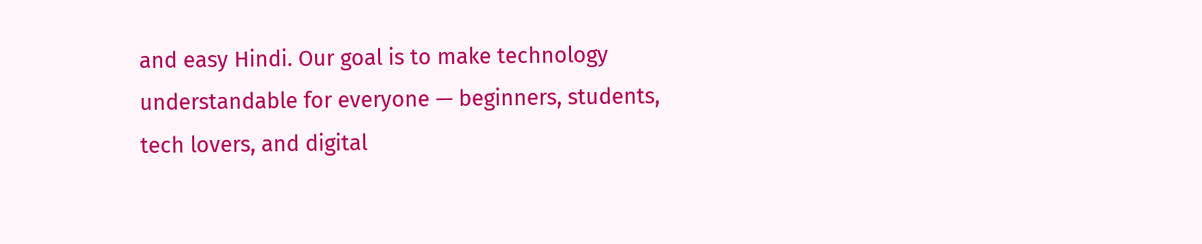and easy Hindi. Our goal is to make technology understandable for everyone — beginners, students, tech lovers, and digital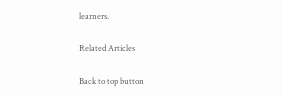learners.

Related Articles

Back to top button